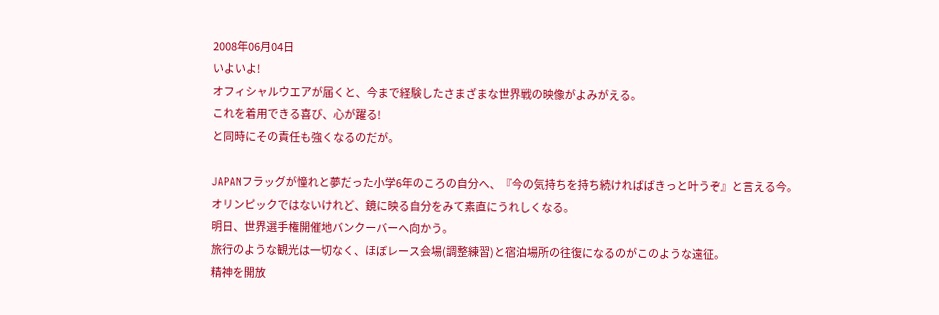2008年06月04日
いよいよ!
オフィシャルウエアが届くと、今まで経験したさまざまな世界戦の映像がよみがえる。
これを着用できる喜び、心が躍る!
と同時にその責任も強くなるのだが。

JAPANフラッグが憧れと夢だった小学6年のころの自分へ、『今の気持ちを持ち続ければばきっと叶うぞ』と言える今。
オリンピックではないけれど、鏡に映る自分をみて素直にうれしくなる。
明日、世界選手権開催地バンクーバーへ向かう。
旅行のような観光は一切なく、ほぼレース会場(調整練習)と宿泊場所の往復になるのがこのような遠征。
精神を開放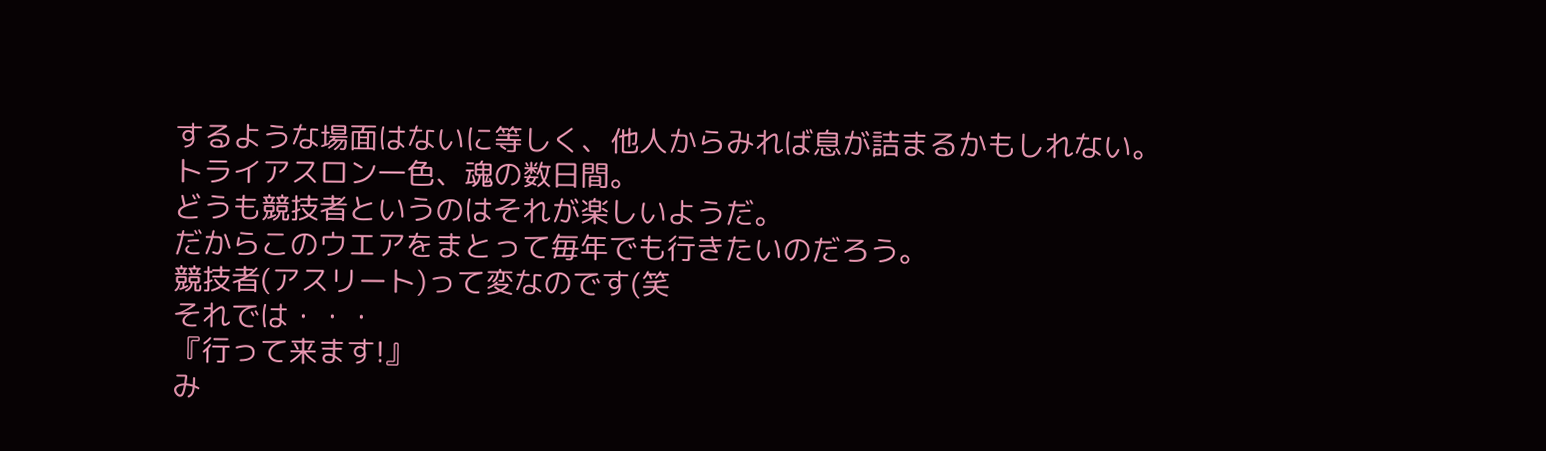するような場面はないに等しく、他人からみれば息が詰まるかもしれない。
トライアスロン一色、魂の数日間。
どうも競技者というのはそれが楽しいようだ。
だからこのウエアをまとって毎年でも行きたいのだろう。
競技者(アスリート)って変なのです(笑
それでは・・・
『行って来ます!』
み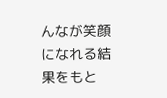んなが笑顔になれる結果をもと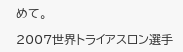めて。

2007世界トライアスロン選手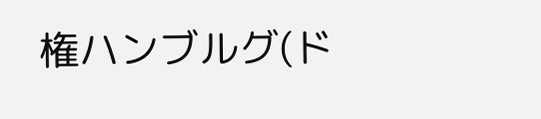権ハンブルグ(ド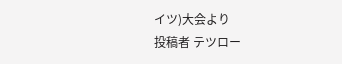イツ)大会より
投稿者 テツロー